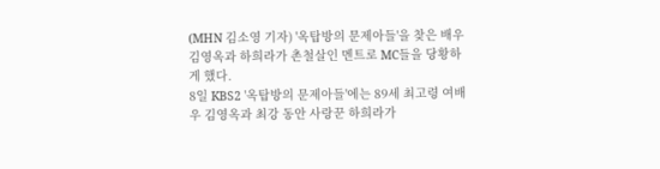(MHN 김소영 기자) '옥탑방의 문제아들'을 찾은 배우 김영옥과 하희라가 촌철살인 멘트로 MC들을 당황하게 했다.
8일 KBS2 '옥탑방의 문제아들'에는 89세 최고령 여배우 김영옥과 최강 동안 사랑꾼 하희라가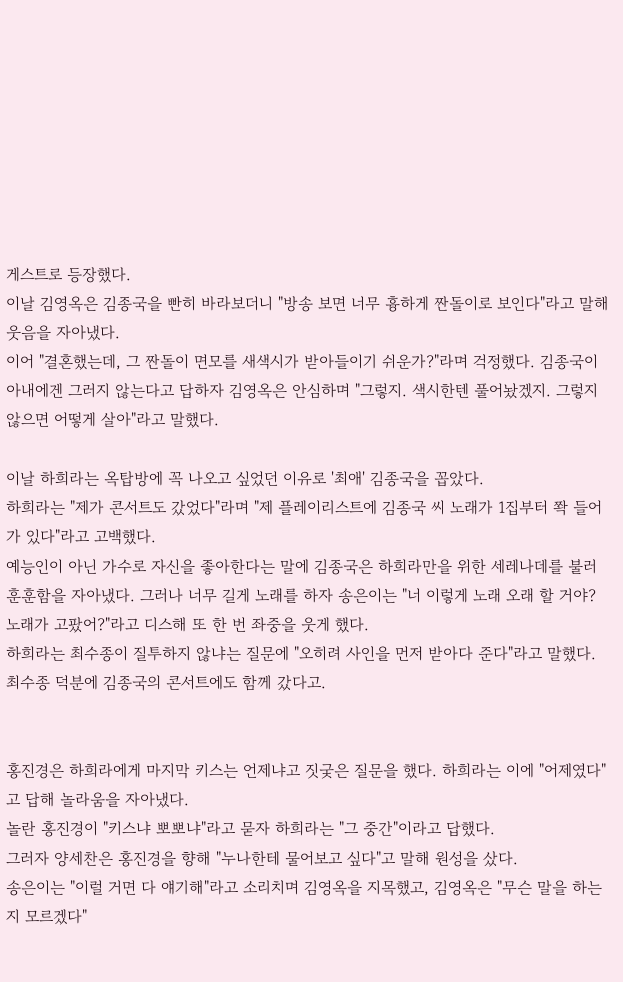게스트로 등장했다.
이날 김영옥은 김종국을 빤히 바라보더니 "방송 보면 너무 흉하게 짠돌이로 보인다"라고 말해 웃음을 자아냈다.
이어 "결혼했는데, 그 짠돌이 면모를 새색시가 받아들이기 쉬운가?"라며 걱정했다. 김종국이 아내에겐 그러지 않는다고 답하자 김영옥은 안심하며 "그렇지. 색시한텐 풀어놨겠지. 그렇지 않으면 어떻게 살아"라고 말했다.

이날 하희라는 옥탑방에 꼭 나오고 싶었던 이유로 '최애' 김종국을 꼽았다.
하희라는 "제가 콘서트도 갔었다"라며 "제 플레이리스트에 김종국 씨 노래가 1집부터 쫙 들어가 있다"라고 고백했다.
예능인이 아닌 가수로 자신을 좋아한다는 말에 김종국은 하희라만을 위한 세레나데를 불러 훈훈함을 자아냈다. 그러나 너무 길게 노래를 하자 송은이는 "너 이렇게 노래 오래 할 거야? 노래가 고팠어?"라고 디스해 또 한 번 좌중을 웃게 했다.
하희라는 최수종이 질투하지 않냐는 질문에 "오히려 사인을 먼저 받아다 준다"라고 말했다. 최수종 덕분에 김종국의 콘서트에도 함께 갔다고.


홍진경은 하희라에게 마지막 키스는 언제냐고 짓궂은 질문을 했다. 하희라는 이에 "어제였다"고 답해 놀라움을 자아냈다.
놀란 홍진경이 "키스냐 뽀뽀냐"라고 묻자 하희라는 "그 중간"이라고 답했다.
그러자 양세찬은 홍진경을 향해 "누나한테 물어보고 싶다"고 말해 원성을 샀다.
송은이는 "이럴 거면 다 얘기해"라고 소리치며 김영옥을 지목했고, 김영옥은 "무슨 말을 하는지 모르겠다"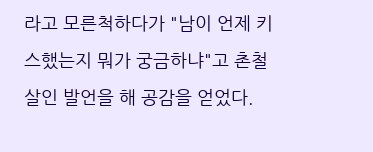라고 모른척하다가 "남이 언제 키스했는지 뭐가 궁금하냐"고 촌철살인 발언을 해 공감을 얻었다.